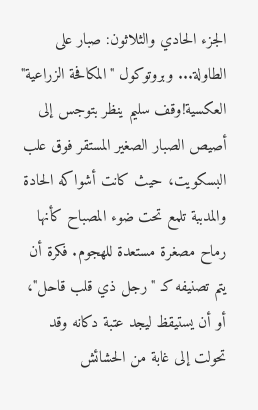الجزء الحادي والثلاثون: صبار على الطاولة... وبروتوكول "المكافحة الزراعية" العكسية!وقف سليم ينظر بتوجس إلى أصيص الصبار الصغير المستقر فوق علب البسكويت، حيث كانت أشواكه الحادة والمدببة تلمع تحت ضوء المصباح كأنها رماح مصغرة مستعدة للهجوم. فكرة أن يتم تصنيفه كـ "رجل ذي قلب قاحل"، أو أن يستيقظ ليجد عتبة دكانه وقد تحولت إلى غابة من الحشائش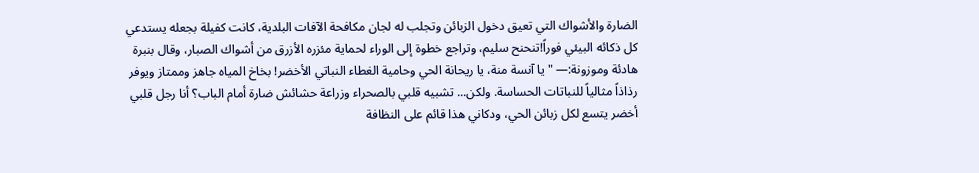الضارة والأشواك التي تعيق دخول الزبائن وتجلب له لجان مكافحة الآفات البلدية، كانت كفيلة بجعله يستدعي كل ذكائه البيئي فوراً!تنحنح سليم، وتراجع خطوة إلى الوراء لحماية مئزره الأزرق من أشواك الصبار، وقال بنبرة هادئة وموزونة:— "يا آنسة منة، يا ريحانة الحي وحامية الغطاء النباتي الأخضر! بخاخ المياه جاهز وممتاز ويوفر رذاذاً مثالياً للنباتات الحساسة. ولكن... تشبيه قلبي بالصحراء وزراعة حشائش ضارة أمام الباب؟ أنا رجل قلبي أخضر يتسع لكل زبائن الحي، ودكاني هذا قائم على النظافة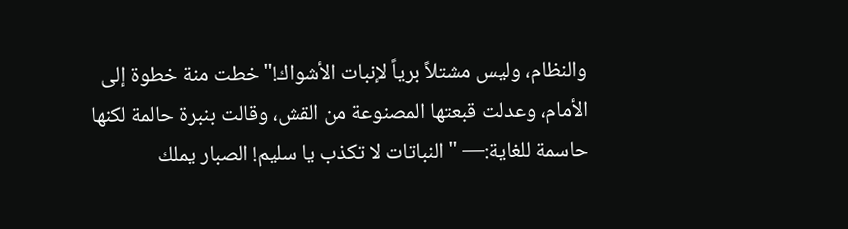والنظام، وليس مشتلاً برياً لإنبات الأشواك!"خطت منة خطوة إلى الأمام، وعدلت قبعتها المصنوعة من القش، وقالت بنبرة حالمة لكنها حاسمة للغاية:— "النباتات لا تكذب يا سليم! الصبار يملك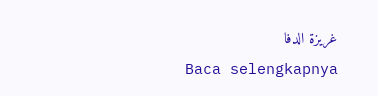غريزة الدفا
Baca selengkapnya